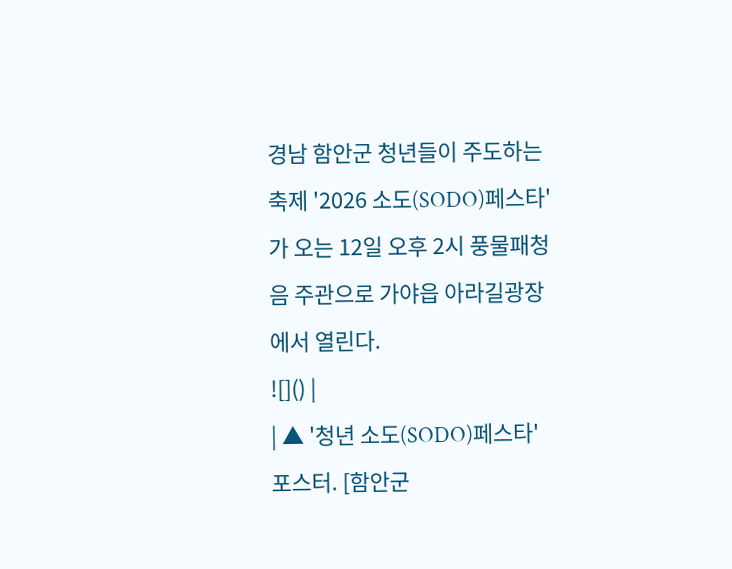경남 함안군 청년들이 주도하는 축제 '2026 소도(SODO)페스타'가 오는 12일 오후 2시 풍물패청음 주관으로 가야읍 아라길광장에서 열린다.
![]() |
| ▲ '청년 소도(SODO)페스타' 포스터. [함안군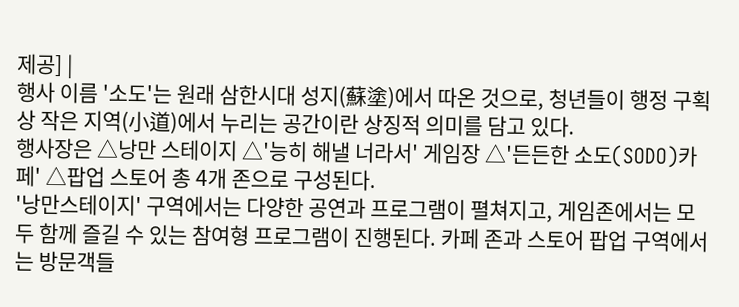제공] |
행사 이름 '소도'는 원래 삼한시대 성지(蘇塗)에서 따온 것으로, 청년들이 행정 구획상 작은 지역(小道)에서 누리는 공간이란 상징적 의미를 담고 있다.
행사장은 △낭만 스테이지 △'능히 해낼 너라서' 게임장 △'든든한 소도(SODO)카페' △팝업 스토어 총 4개 존으로 구성된다.
'낭만스테이지' 구역에서는 다양한 공연과 프로그램이 펼쳐지고, 게임존에서는 모두 함께 즐길 수 있는 참여형 프로그램이 진행된다. 카페 존과 스토어 팝업 구역에서는 방문객들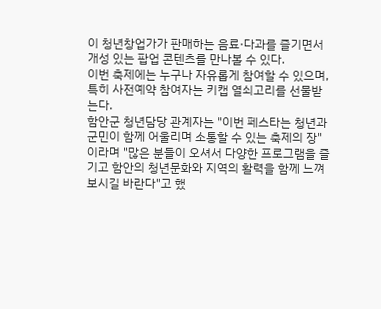이 청년창업가가 판매하는 음료·다과를 즐기면서 개성 있는 팝업 콘텐츠를 만나볼 수 있다.
이번 축제에는 누구나 자유롭게 참여할 수 있으며, 특히 사전예약 참여자는 키캡 열쇠고리를 선물받는다.
함안군 청년담당 관계자는 "이번 페스타는 청년과 군민이 함께 어울리며 소통할 수 있는 축제의 장"이라며 "많은 분들이 오셔서 다양한 프로그램을 즐기고 함안의 청년문화와 지역의 활력을 함께 느껴보시길 바란다"고 했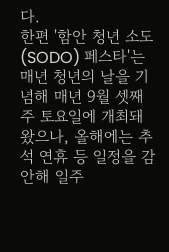다.
한편 '함안 청년 소도(SODO) 페스타'는 매년 청년의 날을 기념해 매년 9월 셋째 주 토요일에 개최돼 왔으나, 올해에는 추석 연휴 등 일정을 감안해 일주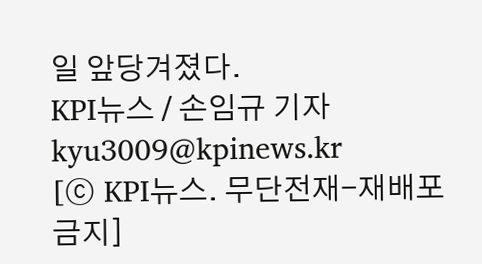일 앞당겨졌다.
KPI뉴스 / 손임규 기자 kyu3009@kpinews.kr
[ⓒ KPI뉴스. 무단전재-재배포 금지]